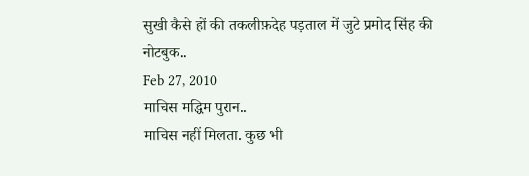सुखी कैसे हों की तकलीफ़देह पड़ताल में जुटे प्रमोद सिंह की नोटबुक..
Feb 27, 2010
माचिस मद्धिम पुरान..
माचिस नहीं मिलता. कुछ भी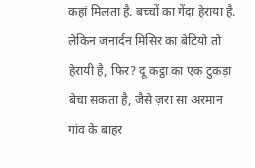कहां मिलता है. बच्चों का गेंदा हेराया है. लेकिन जनार्दन मिसिर का बेटियो तो हेरायी है, फिर? दू कट्ठा का एक टुकड़ा बेचा सकता है, जैसे ज़रा सा अरमान गांव के बाहर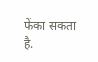फेंका सकता है.